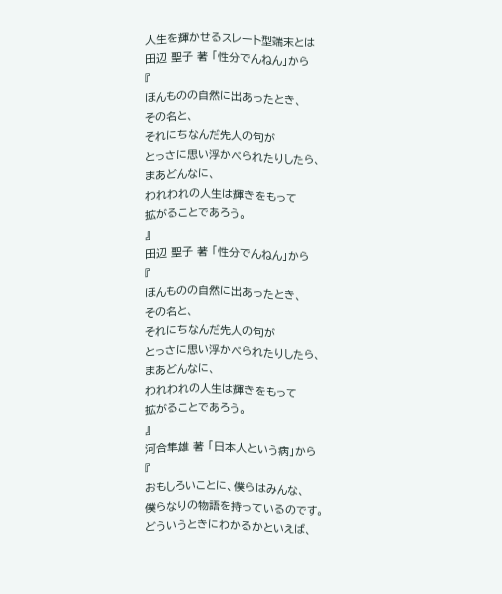人生を輝かせるスレート型端末とは
田辺 聖子 著 「性分でんねん」から
『
ほんものの自然に出あったとき、
その名と、
それにちなんだ先人の句が
とっさに思い浮かべられたりしたら、
まあどんなに、
われわれの人生は輝きをもって
拡がることであろう。
』
田辺 聖子 著 「性分でんねん」から
『
ほんものの自然に出あったとき、
その名と、
それにちなんだ先人の句が
とっさに思い浮かべられたりしたら、
まあどんなに、
われわれの人生は輝きをもって
拡がることであろう。
』
河合隼雄 著 「日本人という病」から
『
おもしろいことに、僕らはみんな、
僕らなりの物語を持っているのです。
どういうときにわかるかといえば、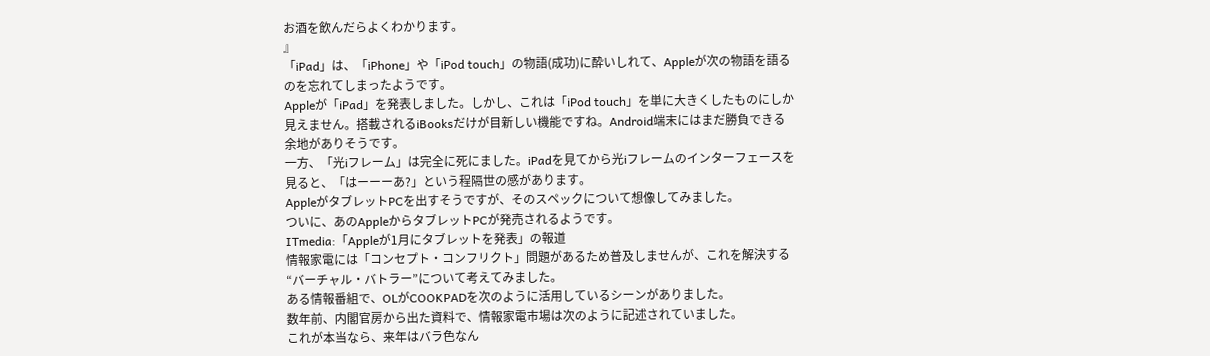お酒を飲んだらよくわかります。
』
「iPad」は、「iPhone」や「iPod touch」の物語(成功)に酔いしれて、Appleが次の物語を語るのを忘れてしまったようです。
Appleが「iPad」を発表しました。しかし、これは「iPod touch」を単に大きくしたものにしか見えません。搭載されるiBooksだけが目新しい機能ですね。Android端末にはまだ勝負できる余地がありそうです。
一方、「光iフレーム」は完全に死にました。iPadを見てから光iフレームのインターフェースを見ると、「はーーーあ?」という程隔世の感があります。
AppleがタブレットPCを出すそうですが、そのスペックについて想像してみました。
ついに、あのAppleからタブレットPCが発売されるようです。
ITmedia:「Appleが1月にタブレットを発表」の報道
情報家電には「コンセプト・コンフリクト」問題があるため普及しませんが、これを解決する“バーチャル・バトラー”について考えてみました。
ある情報番組で、OLがCOOKPADを次のように活用しているシーンがありました。
数年前、内閣官房から出た資料で、情報家電市場は次のように記述されていました。
これが本当なら、来年はバラ色なん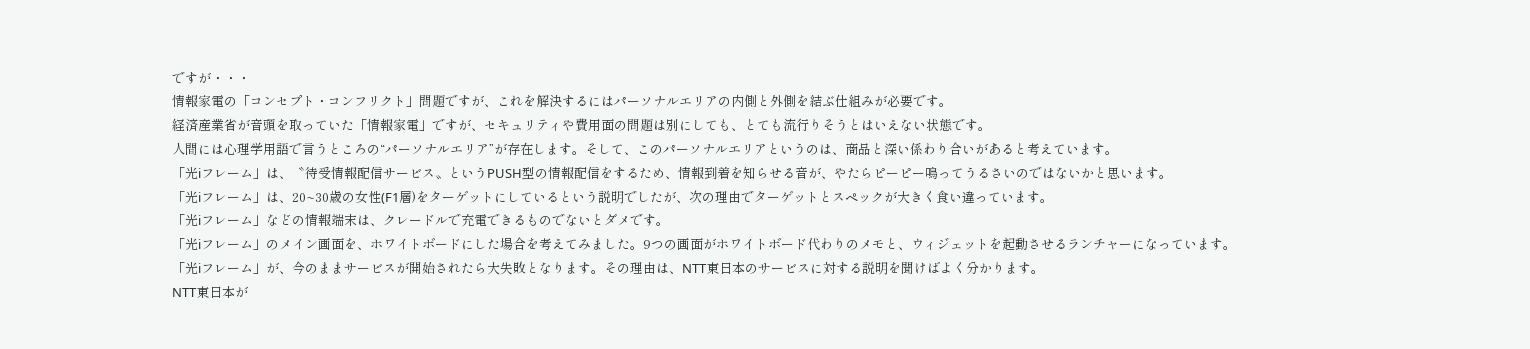ですが・・・
情報家電の「コンセプト・コンフリクト」問題ですが、これを解決するにはパーソナルエリアの内側と外側を結ぶ仕組みが必要です。
経済産業省が音頭を取っていた「情報家電」ですが、セキュリティや費用面の問題は別にしても、とても流行りそうとはいえない状態です。
人間には心理学用語で言うところの“パーソナルエリア”が存在します。そして、このパーソナルエリアというのは、商品と深い係わり合いがあると考えています。
「光iフレーム」は、〝待受情報配信サービス〟というPUSH型の情報配信をするため、情報到着を知らせる音が、やたらピーピー鳴ってうるさいのではないかと思います。
「光iフレーム」は、20~30歳の女性(F1層)をターゲットにしているという説明でしたが、次の理由でターゲットとスペックが大きく食い違っています。
「光iフレーム」などの情報端末は、クレードルで充電できるものでないとダメです。
「光iフレーム」のメイン画面を、ホワイトボードにした場合を考えてみました。9つの画面がホワイトボード代わりのメモと、ウィジェットを起動させるランチャーになっています。
「光iフレーム」が、今のままサービスが開始されたら大失敗となります。その理由は、NTT東日本のサービスに対する説明を聞けばよく分かります。
NTT東日本が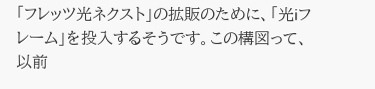「フレッツ光ネクスト」の拡販のために、「光iフレーム」を投入するそうです。この構図って、以前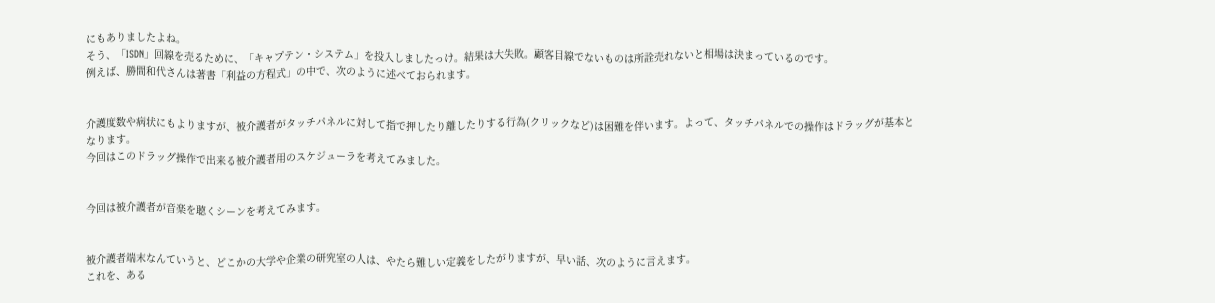にもありましたよね。
そう、「ISDN」回線を売るために、「キャプテン・システム」を投入しましたっけ。結果は大失敗。顧客目線でないものは所詮売れないと相場は決まっているのです。
例えば、勝間和代さんは著書「利益の方程式」の中で、次のように述べておられます。


介護度数や病状にもよりますが、被介護者がタッチパネルに対して指で押したり離したりする行為(クリックなど)は困難を伴います。よって、タッチパネルでの操作はドラッグが基本となります。
今回はこのドラッグ操作で出来る被介護者用のスケジューラを考えてみました。


今回は被介護者が音楽を聴くシーンを考えてみます。


被介護者端末なんていうと、どこかの大学や企業の研究室の人は、やたら難しい定義をしたがりますが、早い話、次のように言えます。
これを、ある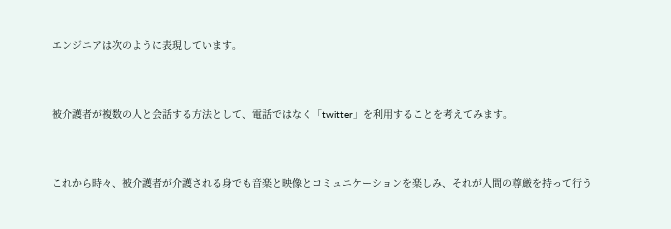エンジニアは次のように表現しています。


被介護者が複数の人と会話する方法として、電話ではなく「twitter」を利用することを考えてみます。


これから時々、被介護者が介護される身でも音楽と映像とコミュニケーションを楽しみ、それが人間の尊厳を持って行う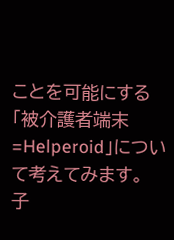ことを可能にする「被介護者端末=Helperoid」について考えてみます。
子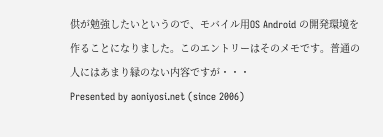供が勉強したいというので、モバイル用OS Android の開発環境を作ることになりました。このエントリーはそのメモです。普通の人にはあまり縁のない内容ですが・・・
Presented by aoniyosi.net (since 2006)